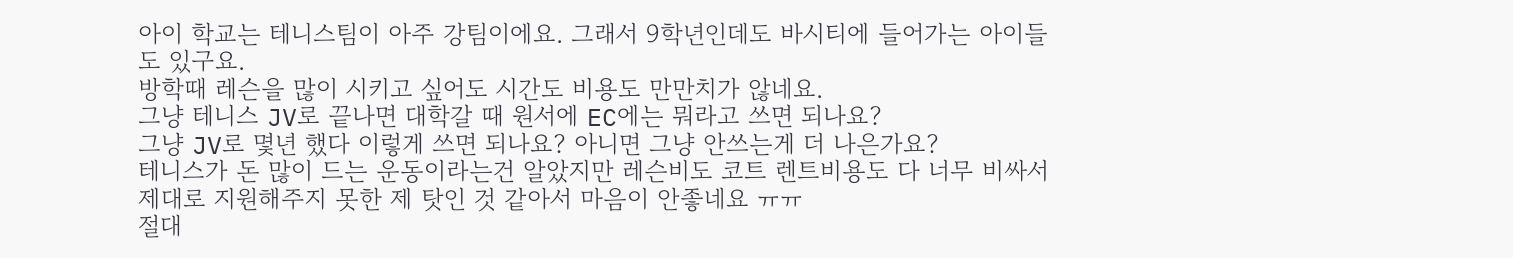아이 학교는 테니스팀이 아주 강팀이에요. 그래서 9학년인데도 바시티에 들어가는 아이들도 있구요.
방학때 레슨을 많이 시키고 싶어도 시간도 비용도 만만치가 않네요.
그냥 테니스 JV로 끝나면 대학갈 때 원서에 EC에는 뭐라고 쓰면 되나요?
그냥 JV로 몇년 했다 이렇게 쓰면 되나요? 아니면 그냥 안쓰는게 더 나은가요?
테니스가 돈 많이 드는 운동이라는건 알았지만 레슨비도 코트 렌트비용도 다 너무 비싸서 제대로 지원해주지 못한 제 탓인 것 같아서 마음이 안좋네요 ㅠㅠ
절대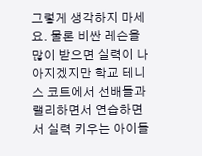그렇게 생각하지 마세요. 물론 비싼 레슨을 많이 받으면 실력이 나아지겠지만 학교 테니스 코트에서 선배들과 랠리하면서 연습하면서 실력 키우는 아이들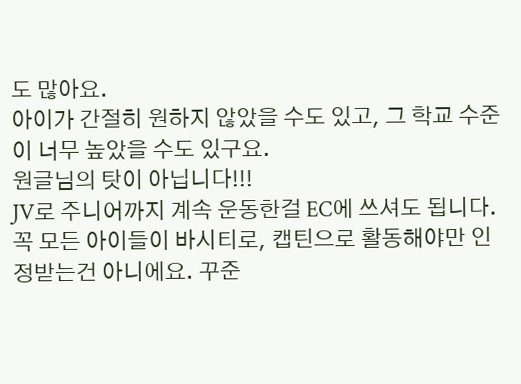도 많아요.
아이가 간절히 원하지 않았을 수도 있고, 그 학교 수준이 너무 높았을 수도 있구요.
원글님의 탓이 아닙니다!!!
JV로 주니어까지 계속 운동한걸 EC에 쓰셔도 됩니다. 꼭 모든 아이들이 바시티로, 캡틴으로 활동해야만 인정받는건 아니에요. 꾸준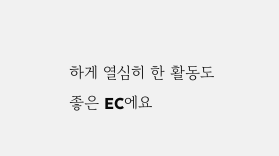하게 열심히 한 활동도 좋은 EC에요